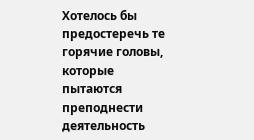Хотелось бы предостеречь те горячие головы, которые пытаются преподнести деятельность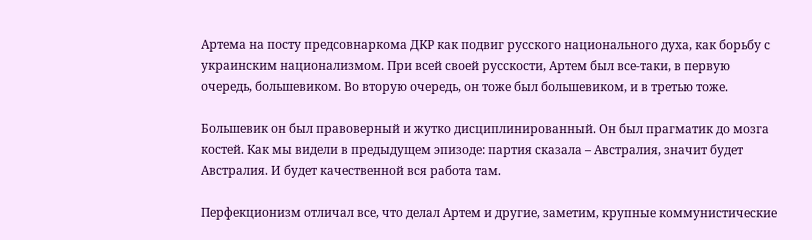Артема на посту предсовнаркома ДКР как подвиг русского национального духа, как борьбу с украинским национализмом. При всей своей русскости, Артем был все-таки, в первую очередь, большевиком. Во вторую очередь, он тоже был большевиком, и в третью тоже.

Большевик он был правоверный и жутко дисциплинированный. Он был прагматик до мозга костей. Как мы видели в предыдущем эпизоде: партия сказала – Австралия, значит будет Австралия. И будет качественной вся работа там.

Перфекционизм отличал все, что делал Артем и другие, заметим, крупные коммунистические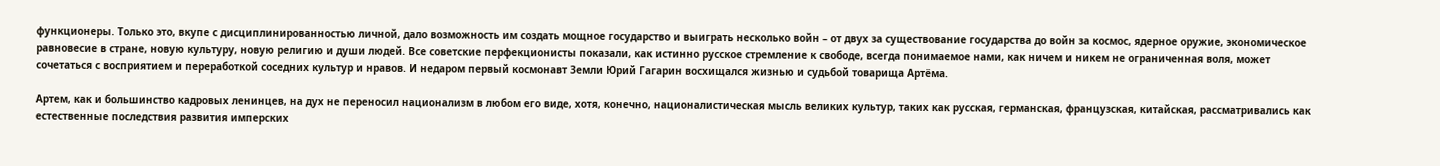функционеры. Только это, вкупе с дисциплинированностью личной, дало возможность им создать мощное государство и выиграть несколько войн – от двух за существование государства до войн за космос, ядерное оружие, экономическое равновесие в стране, новую культуру, новую религию и души людей. Все советские перфекционисты показали, как истинно русское стремление к свободе, всегда понимаемое нами, как ничем и никем не ограниченная воля, может сочетаться с восприятием и переработкой соседних культур и нравов. И недаром первый космонавт Земли Юрий Гагарин восхищался жизнью и судьбой товарища Артёма.

Артем, как и большинство кадровых ленинцев, на дух не переносил национализм в любом его виде, хотя, конечно, националистическая мысль великих культур, таких как русская, германская, французская, китайская, рассматривались как естественные последствия развития имперских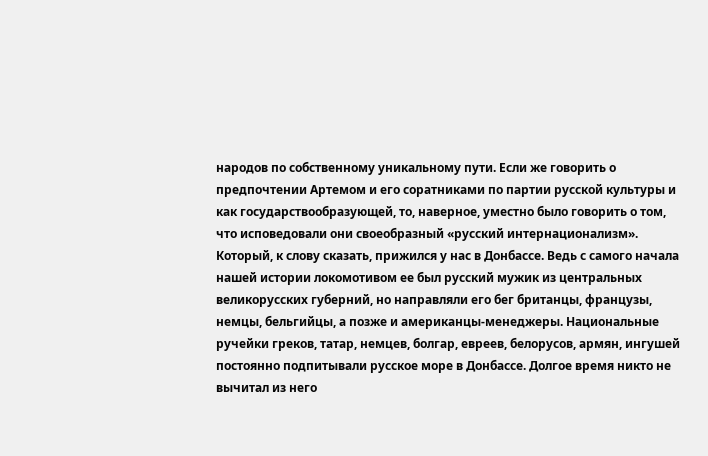народов по собственному уникальному пути. Если же говорить о предпочтении Артемом и его соратниками по партии русской культуры и как государствообразующей, то, наверное, уместно было говорить о том, что исповедовали они своеобразный «русский интернационализм». Который, к слову сказать, прижился у нас в Донбассе. Ведь с самого начала нашей истории локомотивом ее был русский мужик из центральных великорусских губерний, но направляли его бег британцы, французы, немцы, бельгийцы, а позже и американцы-менеджеры. Национальные ручейки греков, татар, немцев, болгар, евреев, белорусов, армян, ингушей постоянно подпитывали русское море в Донбассе. Долгое время никто не вычитал из него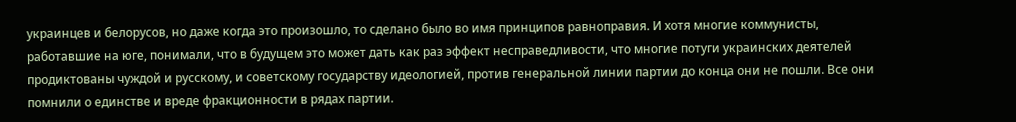украинцев и белорусов, но даже когда это произошло, то сделано было во имя принципов равноправия. И хотя многие коммунисты, работавшие на юге, понимали, что в будущем это может дать как раз эффект несправедливости, что многие потуги украинских деятелей продиктованы чуждой и русскому, и советскому государству идеологией, против генеральной линии партии до конца они не пошли. Все они помнили о единстве и вреде фракционности в рядах партии.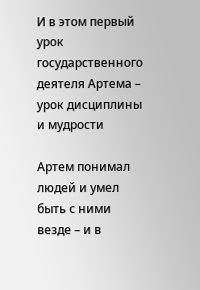И в этом первый урок государственного деятеля Артема – урок дисциплины и мудрости

Артем понимал людей и умел быть с ними везде – и в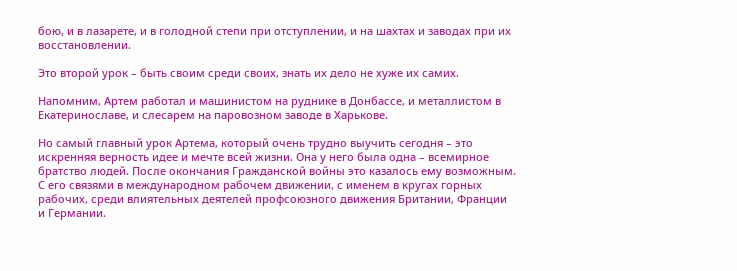бою, и в лазарете, и в голодной степи при отступлении, и на шахтах и заводах при их восстановлении.

Это второй урок – быть своим среди своих, знать их дело не хуже их самих.

Напомним, Артем работал и машинистом на руднике в Донбассе, и металлистом в Екатеринославе, и слесарем на паровозном заводе в Харькове.

Но самый главный урок Артема, который очень трудно выучить сегодня – это искренняя верность идее и мечте всей жизни. Она у него была одна – всемирное братство людей. После окончания Гражданской войны это казалось ему возможным. С его связями в международном рабочем движении, с именем в кругах горных рабочих, среди влиятельных деятелей профсоюзного движения Британии, Франции и Германии.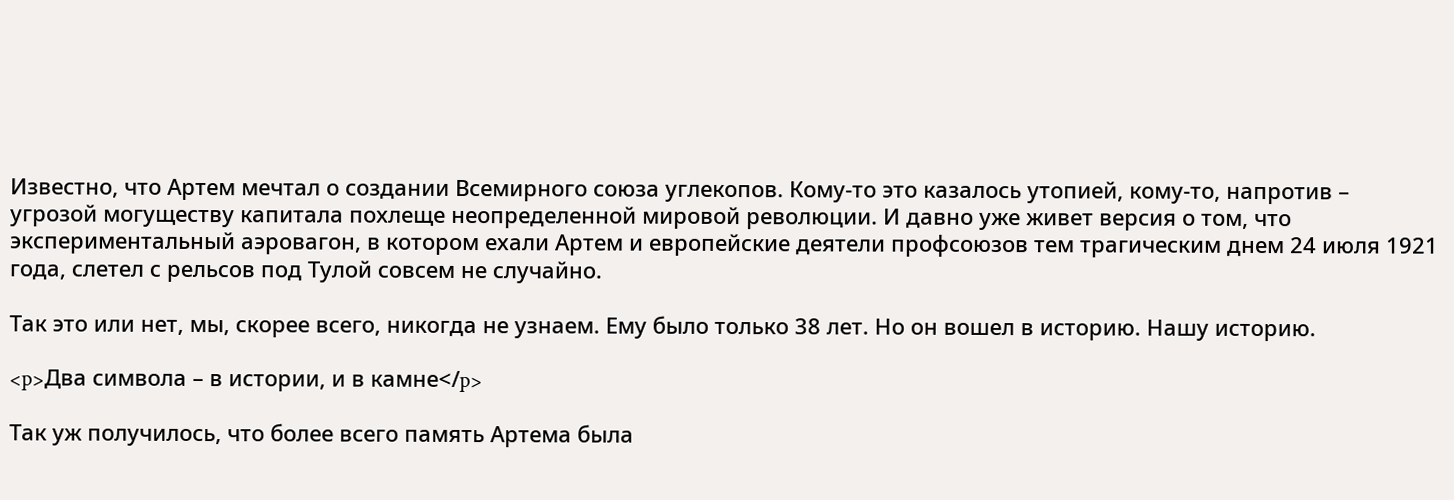Известно, что Артем мечтал о создании Всемирного союза углекопов. Кому-то это казалось утопией, кому-то, напротив – угрозой могуществу капитала похлеще неопределенной мировой революции. И давно уже живет версия о том, что экспериментальный аэровагон, в котором ехали Артем и европейские деятели профсоюзов тем трагическим днем 24 июля 1921 года, слетел с рельсов под Тулой совсем не случайно.

Так это или нет, мы, скорее всего, никогда не узнаем. Ему было только 38 лет. Но он вошел в историю. Нашу историю.

<p>Два символа – в истории, и в камне</p>

Так уж получилось, что более всего память Артема была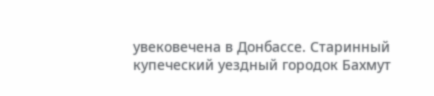увековечена в Донбассе. Старинный купеческий уездный городок Бахмут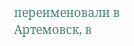переименовали в Артемовск, в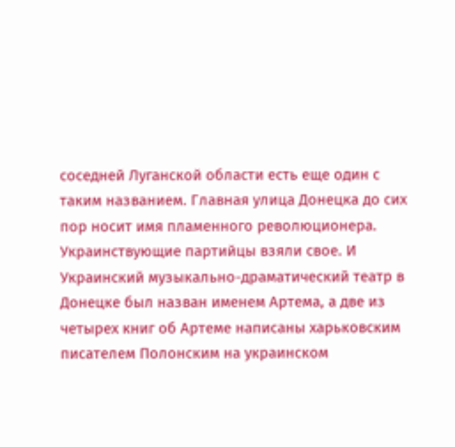соседней Луганской области есть еще один с таким названием. Главная улица Донецка до сих пор носит имя пламенного революционера. Украинствующие партийцы взяли свое. И Украинский музыкально-драматический театр в Донецке был назван именем Артема, а две из четырех книг об Артеме написаны харьковским писателем Полонским на украинском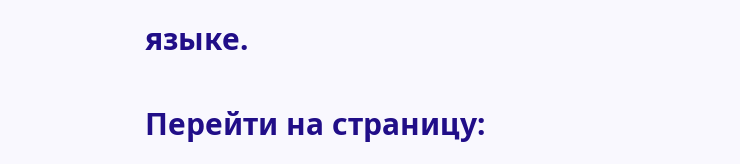языке.

Перейти на страницу: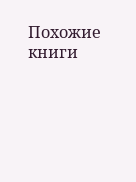Похожие книги